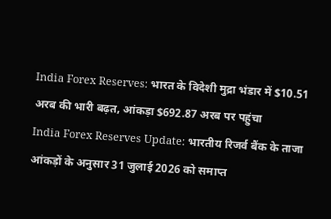India Forex Reserves: भारत के विदेशी मुद्रा भंडार में $10.51 अरब की भारी बढ़त, आंकड़ा $692.87 अरब पर पहुंचा
India Forex Reserves Update: भारतीय रिजर्व बैंक के ताजा आंकड़ों के अनुसार 31 जुलाई 2026 को समाप्त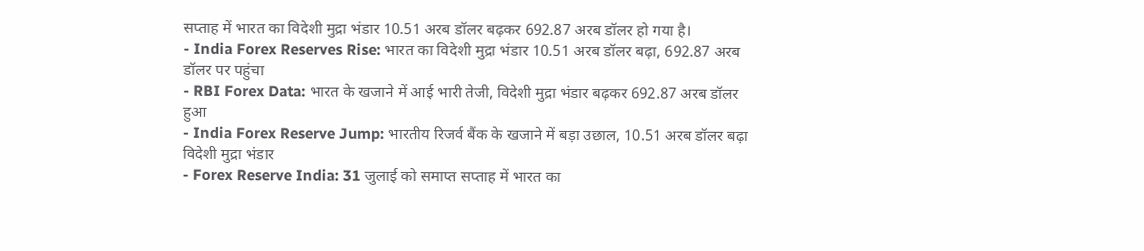सप्ताह में भारत का विदेशी मुद्रा भंडार 10.51 अरब डॉलर बढ़कर 692.87 अरब डॉलर हो गया है।
- India Forex Reserves Rise: भारत का विदेशी मुद्रा भंडार 10.51 अरब डॉलर बढ़ा, 692.87 अरब डॉलर पर पहुंचा
- RBI Forex Data: भारत के खजाने में आई भारी तेजी, विदेशी मुद्रा भंडार बढ़कर 692.87 अरब डॉलर हुआ
- India Forex Reserve Jump: भारतीय रिजर्व बैंक के खजाने में बड़ा उछाल, 10.51 अरब डॉलर बढ़ा विदेशी मुद्रा भंडार
- Forex Reserve India: 31 जुलाई को समाप्त सप्ताह में भारत का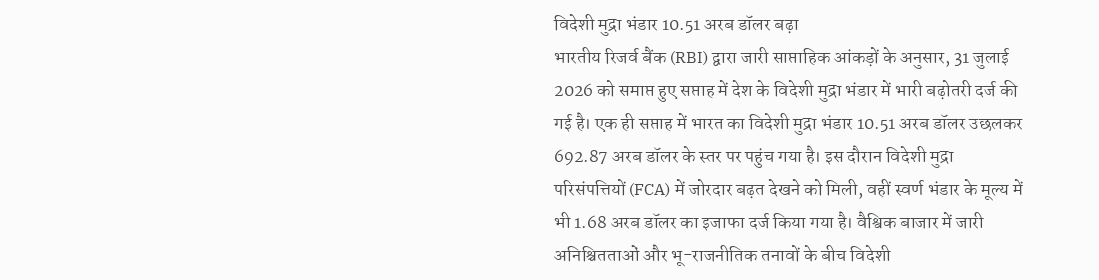विदेशी मुद्रा भंडार 10.51 अरब डॉलर बढ़ा
भारतीय रिजर्व बैंक (RBI) द्वारा जारी साप्ताहिक आंकड़ों के अनुसार, 31 जुलाई 2026 को समाप्त हुए सप्ताह में देश के विदेशी मुद्रा भंडार में भारी बढ़ोतरी दर्ज की गई है। एक ही सप्ताह में भारत का विदेशी मुद्रा भंडार 10.51 अरब डॉलर उछलकर 692.87 अरब डॉलर के स्तर पर पहुंच गया है। इस दौरान विदेशी मुद्रा परिसंपत्तियों (FCA) में जोरदार बढ़त देखने को मिली, वहीं स्वर्ण भंडार के मूल्य में भी 1.68 अरब डॉलर का इजाफा दर्ज किया गया है। वैश्विक बाजार में जारी अनिश्चितताओं और भू-राजनीतिक तनावों के बीच विदेशी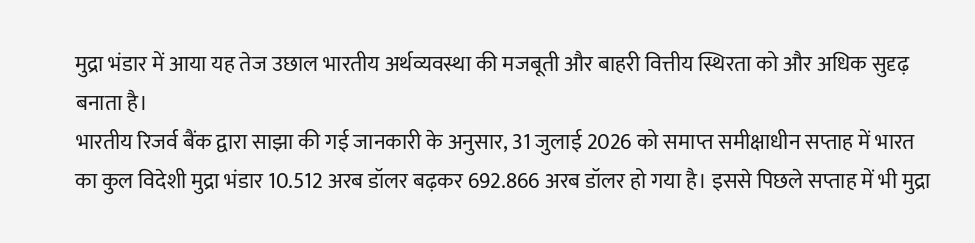मुद्रा भंडार में आया यह तेज उछाल भारतीय अर्थव्यवस्था की मजबूती और बाहरी वित्तीय स्थिरता को और अधिक सुदृढ़ बनाता है।
भारतीय रिजर्व बैंक द्वारा साझा की गई जानकारी के अनुसार, 31 जुलाई 2026 को समाप्त समीक्षाधीन सप्ताह में भारत का कुल विदेशी मुद्रा भंडार 10.512 अरब डॉलर बढ़कर 692.866 अरब डॉलर हो गया है। इससे पिछले सप्ताह में भी मुद्रा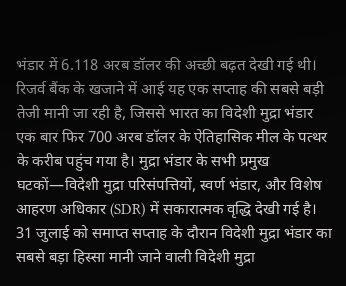भंडार में 6.118 अरब डॉलर की अच्छी बढ़त देखी गई थी।
रिजर्व बैंक के खजाने में आई यह एक सप्ताह की सबसे बड़ी तेजी मानी जा रही है, जिससे भारत का विदेशी मुद्रा भंडार एक बार फिर 700 अरब डॉलर के ऐतिहासिक मील के पत्थर के करीब पहुंच गया है। मुद्रा भंडार के सभी प्रमुख घटकों—विदेशी मुद्रा परिसंपत्तियों, स्वर्ण भंडार, और विशेष आहरण अधिकार (SDR) में सकारात्मक वृद्धि देखी गई है।
31 जुलाई को समाप्त सप्ताह के दौरान विदेशी मुद्रा भंडार का सबसे बड़ा हिस्सा मानी जाने वाली विदेशी मुद्रा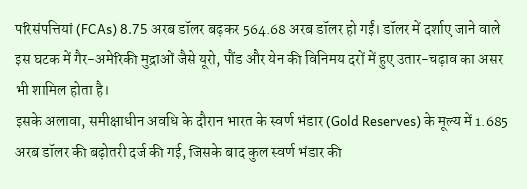परिसंपत्तियां (FCAs) 8.75 अरब डॉलर बढ़कर 564.68 अरब डॉलर हो गईं। डॉलर में दर्शाए जाने वाले इस घटक में गैर-अमेरिकी मुद्राओं जैसे यूरो, पौंड और येन की विनिमय दरों में हुए उतार-चढ़ाव का असर भी शामिल होता है।
इसके अलावा, समीक्षाधीन अवधि के दौरान भारत के स्वर्ण भंडार (Gold Reserves) के मूल्य में 1.685 अरब डॉलर की बढ़ोतरी दर्ज की गई, जिसके बाद कुल स्वर्ण भंडार की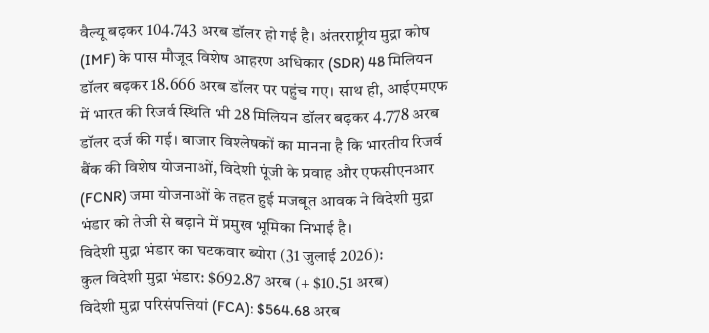वैल्यू बढ़कर 104.743 अरब डॉलर हो गई है। अंतरराष्ट्रीय मुद्रा कोष (IMF) के पास मौजूद विशेष आहरण अधिकार (SDR) 48 मिलियन डॉलर बढ़कर 18.666 अरब डॉलर पर पहुंच गए। साथ ही, आईएमएफ में भारत की रिजर्व स्थिति भी 28 मिलियन डॉलर बढ़कर 4.778 अरब डॉलर दर्ज की गई। बाजार विश्लेषकों का मानना है कि भारतीय रिजर्व बैंक की विशेष योजनाओं, विदेशी पूंजी के प्रवाह और एफसीएनआर (FCNR) जमा योजनाओं के तहत हुई मजबूत आवक ने विदेशी मुद्रा भंडार को तेजी से बढ़ाने में प्रमुख भूमिका निभाई है।
विदेशी मुद्रा भंडार का घटकवार ब्योरा (31 जुलाई 2026):
कुल विदेशी मुद्रा भंडार: $692.87 अरब (+ $10.51 अरब)
विदेशी मुद्रा परिसंपत्तियां (FCA): $564.68 अरब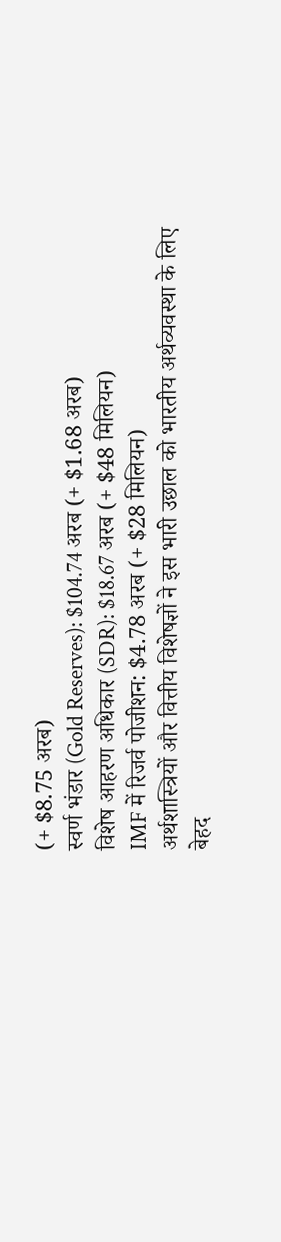(+ $8.75 अरब)
स्वर्ण भंडार (Gold Reserves): $104.74 अरब (+ $1.68 अरब)
विशेष आहरण अधिकार (SDR): $18.67 अरब (+ $48 मिलियन)
IMF में रिजर्व पोजीशन: $4.78 अरब (+ $28 मिलियन)
अर्थशास्त्रियों और वित्तीय विशेषज्ञों ने इस भारी उछाल को भारतीय अर्थव्यवस्था के लिए बेहद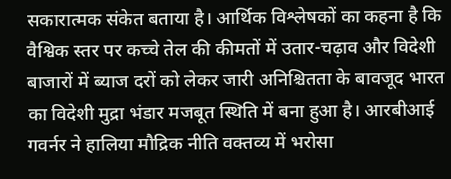सकारात्मक संकेत बताया है। आर्थिक विश्लेषकों का कहना है कि वैश्विक स्तर पर कच्चे तेल की कीमतों में उतार-चढ़ाव और विदेशी बाजारों में ब्याज दरों को लेकर जारी अनिश्चितता के बावजूद भारत का विदेशी मुद्रा भंडार मजबूत स्थिति में बना हुआ है। आरबीआई गवर्नर ने हालिया मौद्रिक नीति वक्तव्य में भरोसा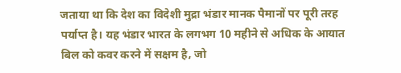जताया था कि देश का विदेशी मुद्रा भंडार मानक पैमानों पर पूरी तरह पर्याप्त है। यह भंडार भारत के लगभग 10 महीने से अधिक के आयात बिल को कवर करने में सक्षम है, जो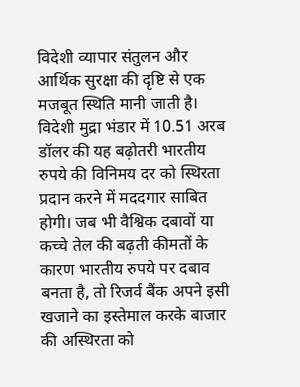विदेशी व्यापार संतुलन और आर्थिक सुरक्षा की दृष्टि से एक मजबूत स्थिति मानी जाती है।
विदेशी मुद्रा भंडार में 10.51 अरब डॉलर की यह बढ़ोतरी भारतीय रुपये की विनिमय दर को स्थिरता प्रदान करने में मददगार साबित होगी। जब भी वैश्विक दबावों या कच्चे तेल की बढ़ती कीमतों के कारण भारतीय रुपये पर दबाव बनता है, तो रिजर्व बैंक अपने इसी खजाने का इस्तेमाल करके बाजार की अस्थिरता को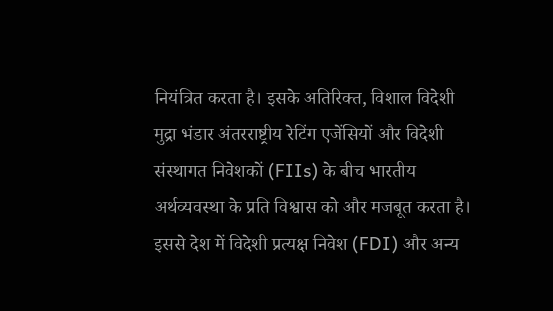नियंत्रित करता है। इसके अतिरिक्त, विशाल विदेशी मुद्रा भंडार अंतरराष्ट्रीय रेटिंग एजेंसियों और विदेशी संस्थागत निवेशकों (FIIs) के बीच भारतीय अर्थव्यवस्था के प्रति विश्वास को और मजबूत करता है। इससे देश में विदेशी प्रत्यक्ष निवेश (FDI) और अन्य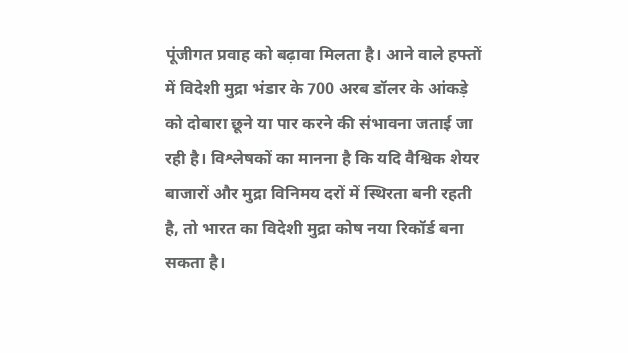पूंजीगत प्रवाह को बढ़ावा मिलता है। आने वाले हफ्तों में विदेशी मुद्रा भंडार के 700 अरब डॉलर के आंकड़े को दोबारा छूने या पार करने की संभावना जताई जा रही है। विश्लेषकों का मानना है कि यदि वैश्विक शेयर बाजारों और मुद्रा विनिमय दरों में स्थिरता बनी रहती है, तो भारत का विदेशी मुद्रा कोष नया रिकॉर्ड बना सकता है।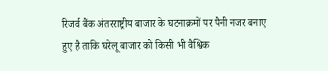रिजर्व बैंक अंतरराष्ट्रीय बाजार के घटनाक्रमों पर पैनी नजर बनाए हुए है ताकि घरेलू बाजार को किसी भी वैश्विक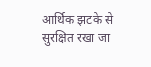आर्थिक झटके से सुरक्षित रखा जा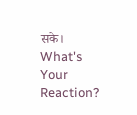सके।
What's Your Reaction?